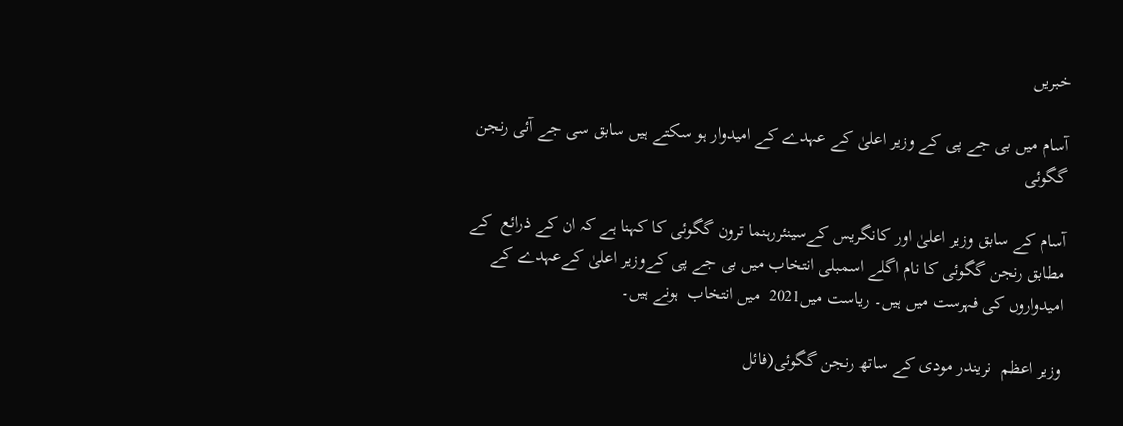خبریں

آسام میں بی جے پی کے وزیر اعلیٰ کے عہدے کے امیدوار ہو سکتے ہیں سابق سی جے آئی رنجن گگوئی

آسام کے سابق وزیر اعلیٰ اور کانگریس کےسینئررہنما ترون گگوئی کا کہنا ہے کہ ان کے ذرائع  کے مطابق رنجن گگوئی کا نام اگلے اسمبلی انتخاب میں بی جے پی کےوزیر اعلیٰ کےعہدے کے امیدواروں کی فہرست میں ہیں۔ ریاست میں2021  میں انتخاب  ہونے ہیں۔

وزیر اعظم  نریندر مودی کے ساتھ رنجن گگوئی(فائل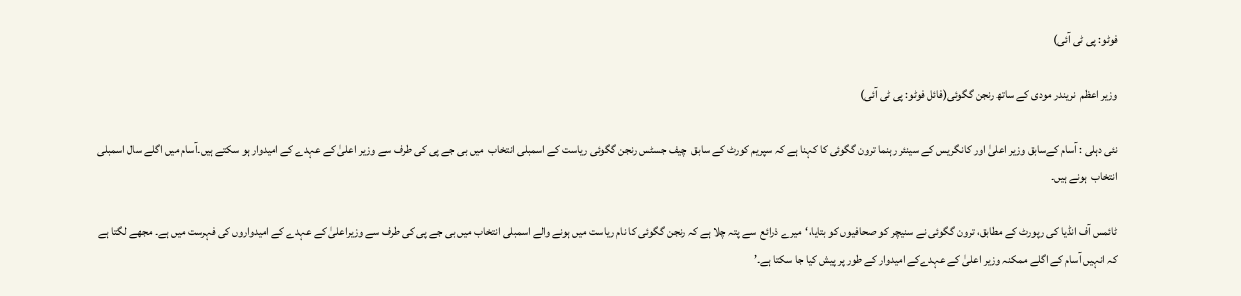فوٹو: پی ٹی آئی)

وزیر اعظم  نریندر مودی کے ساتھ رنجن گگوئی(فائل فوٹو: پی ٹی آئی)

نئی دہلی : آسام کےسابق وزیر اعلیٰ اور کانگریس کے سینئر رہنما ترون گگوئی کا کہنا ہے کہ سپریم کورٹ کے سابق  چیف جسٹس رنجن گگوئی ریاست کے اسمبلی انتخاب  میں بی جے پی کی طرف سے وزیر اعلیٰ کے عہدے کے امیدوار ہو سکتے ہیں۔آسام میں اگلے سال اسمبلی انتخاب  ہونے ہیں۔

ٹائمس آف انڈیا کی رپورٹ کے مطابق، ترون گگوئی نے سنیچر کو صحافیوں کو بتایا،‘میرے ذرائع  سے پتہ چلا ہے کہ رنجن گگوئی کا نام ریاست میں ہونے والے اسمبلی انتخاب میں بی جے پی کی طرف سے وزیراعلیٰ کے عہدے کے امیدواروں کی فہرست میں ہے۔ مجھے لگتا ہے کہ انہیں آسام کے اگلے ممکنہ وزیر اعلیٰ کے عہدےکے امیدوار کے طور پر پیش کیا جا سکتا ہے۔’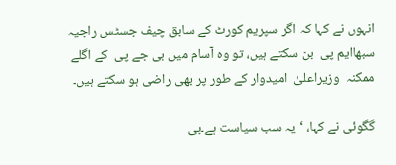انہوں نے کہا کہ اگر سپریم کورٹ کے سابق چیف جسٹس راجیہ سبھاایم پی  بن سکتے ہیں، تو وہ آسام میں بی جے پی  کے اگلے ممکنہ  وزیراعلیٰ  امیدوار کے طور پر بھی راضی ہو سکتے ہیں۔

گگوئی نے کہا، ‘یہ سب سیاست ہے۔بی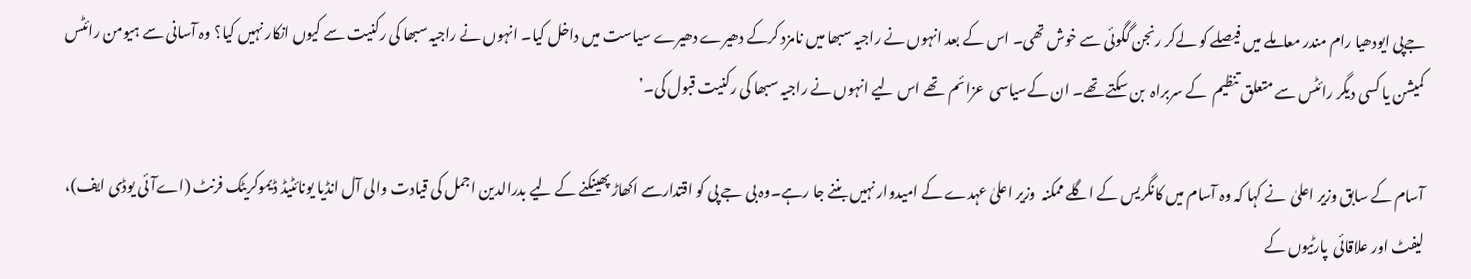جےپی ایودھیا رام مندر معاملے میں فیصلے کو لےکر رنجن گگوئی سے خوش تھی۔ اس کے بعد انہوں نے راجیہ سبھا میں نامزد کرکے دھیرے دھیرے سیاست میں داخل کیا۔ انہوں نے راجیہ سبھا کی رکنیت سے کیوں انکار نہیں کیا؟ وہ آسانی سے ہیومن رائٹس کمیشن یا کسی دیگر رائٹس سے متعلق تنظیم  کے سربراہ  بن سکتے تھے۔ ان کےسیاسی  عزائم  تھے اس لیے انہوں نے راجیہ سبھا کی رکنیت قبول کی۔’

آسام کے سابق وزیر اعلیٰ  نے کہا کہ وہ آسام میں کانگریس کے اگلے ممکنہ  وزیر اعلیٰ عہدے کے امیدوار نہیں بننے جا رہے۔وہ بی جے پی کو اقتدارسے اکھاڑ پھینکنے کے لیے بدرالدین اجمل کی قیادت والی آل انڈیا یونائٹیڈ ڈیموکریٹک فرنٹ (اےآئی یوڈی ایف)، لیفٹ اور علاقائی  پارٹیوں کے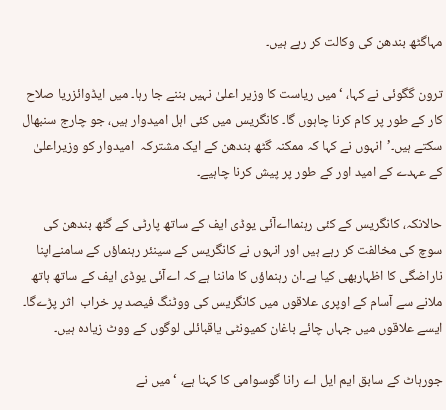مہاگٹھ بندھن کی وکالت کر رہے ہیں۔

ترون گگوئی نے کہا، ‘میں ریاست کا وزیر اعلیٰ نہیں بننے جا رہا۔ میں ایڈوائزریا صلاح کار کے طور پر کام کرنا چاہوں گا۔ کانگریس میں کئی اہل امیدوار ہیں، جو چارج سنبھال سکتے ہیں۔’انہوں نے کہا کہ ممکنہ گٹھ بندھن کے ایک مشترکہ  امیدوار کو وزیراعلیٰ کے عہدے کے امید اور کے طور پر پیش کرنا چاہیے۔

حالانکہ، کانگریس کے کئی رہنمااےآئی یوڈی ایف کے ساتھ پارٹی کے گٹھ بندھن کی سوچ کی مخالفت کر رہے ہیں اور انہوں نے کانگریس کے سینئر رہنماؤں کے سامنےاپنا ناراضگی کا اظہاربھی کیا ہے۔ان رہنماؤں کا ماننا ہے کہ اےآئی یوڈی ایف کے ساتھ ہاتھ ملانے سے آسام کے اوپری علاقوں میں کانگریس کی ووٹنگ فیصد پر خراب  اثر پڑےگا۔ ایسے علاقوں میں جہاں چائے باغان کمیونٹی یاقبائلی لوگوں کے ووٹ زیادہ ہیں۔

جورہاٹ کے سابق ایم ایل اے رانا گوسوامی کا کہنا ہے، ‘میں نے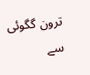ترون گگوئی سے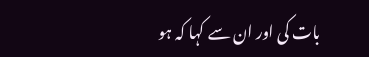بات کی اور ان سے کہا کہ ہو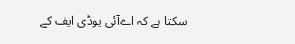سکتا ہے کہ اےآئی یوڈی ایف کے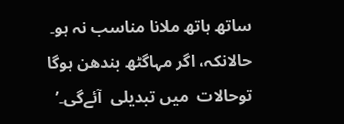ساتھ ہاتھ ملانا مناسب نہ ہو۔ حالانکہ، اگر مہاگٹھ بندھن ہوگا توحالات  میں تبدیلی  آئےگی۔’